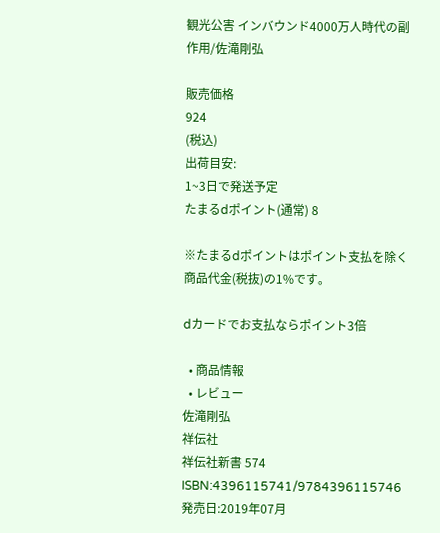観光公害 インバウンド4000万人時代の副作用/佐滝剛弘

販売価格
924
(税込)
出荷目安:
1~3日で発送予定
たまるdポイント(通常) 8

※たまるdポイントはポイント支払を除く商品代金(税抜)の1%です。

dカードでお支払ならポイント3倍

  • 商品情報
  • レビュー
佐滝剛弘
祥伝社
祥伝社新書 574
ISBN:4396115741/9784396115746
発売日:2019年07月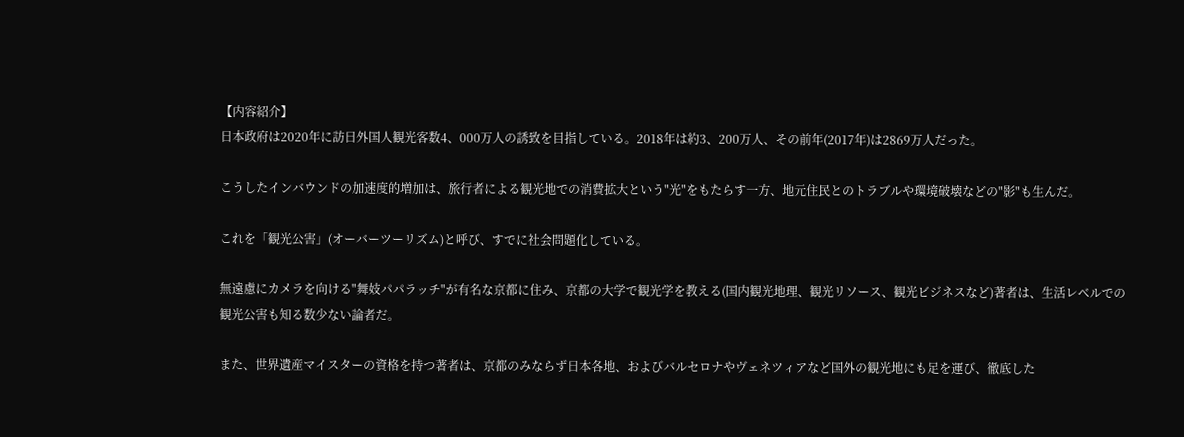【内容紹介】
日本政府は2020年に訪日外国人観光客数4、000万人の誘致を目指している。2018年は約3、200万人、その前年(2017年)は2869万人だった。

こうしたインバウンドの加速度的増加は、旅行者による観光地での消費拡大という"光"をもたらす一方、地元住民とのトラブルや環境破壊などの"影"も生んだ。

これを「観光公害」(オーバーツーリズム)と呼び、すでに社会問題化している。

無遠慮にカメラを向ける"舞妓パパラッチ"が有名な京都に住み、京都の大学で観光学を教える(国内観光地理、観光リソース、観光ビジネスなど)著者は、生活レベルでの観光公害も知る数少ない論者だ。

また、世界遺産マイスターの資格を持つ著者は、京都のみならず日本各地、およびバルセロナやヴェネツィアなど国外の観光地にも足を運び、徹底した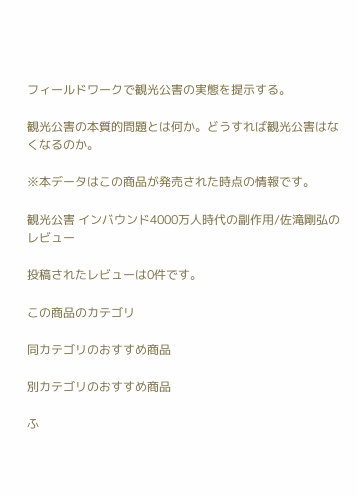フィールドワークで観光公害の実態を提示する。

観光公害の本質的問題とは何か。どうすれば観光公害はなくなるのか。

※本データはこの商品が発売された時点の情報です。

観光公害 インバウンド4000万人時代の副作用/佐滝剛弘のレビュー

投稿されたレビューは0件です。

この商品のカテゴリ

同カテゴリのおすすめ商品

別カテゴリのおすすめ商品

ふ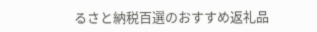るさと納税百選のおすすめ返礼品